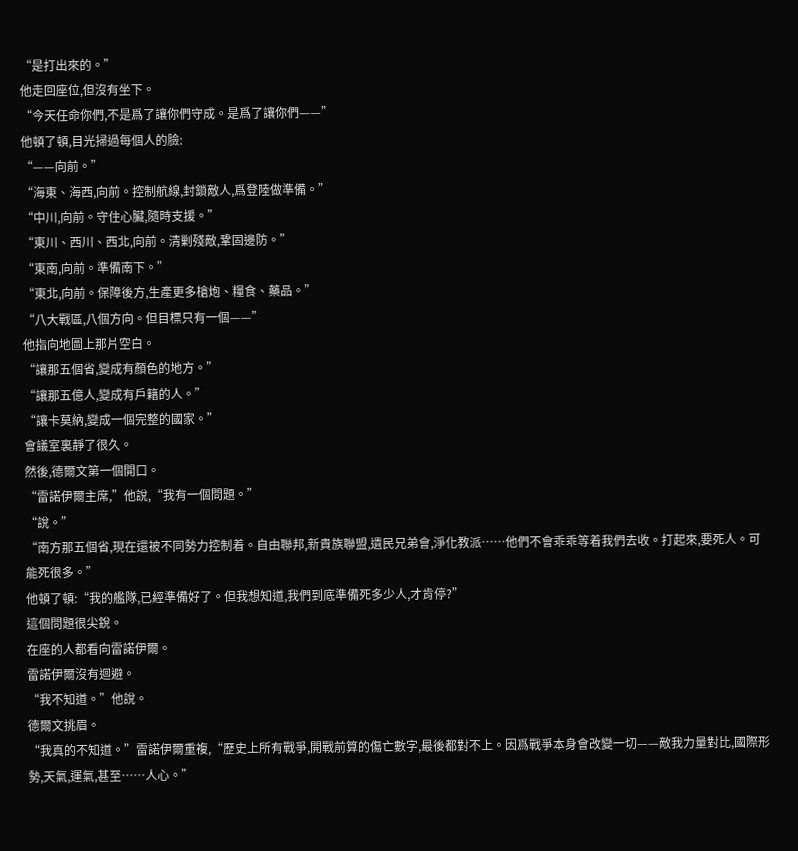“是打出來的。”
他走回座位,但沒有坐下。
“今天任命你們,不是爲了讓你們守成。是爲了讓你們——”
他頓了頓,目光掃過每個人的臉:
“——向前。”
“海東、海西,向前。控制航線,封鎖敵人,爲登陸做準備。”
“中川,向前。守住心臟,隨時支援。”
“東川、西川、西北,向前。清剿殘敵,鞏固邊防。”
“東南,向前。準備南下。”
“東北,向前。保障後方,生產更多槍炮、糧食、藥品。”
“八大戰區,八個方向。但目標只有一個——”
他指向地圖上那片空白。
“讓那五個省,變成有顏色的地方。”
“讓那五億人,變成有戶籍的人。”
“讓卡莫納,變成一個完整的國家。”
會議室裏靜了很久。
然後,德爾文第一個開口。
“雷諾伊爾主席,”他說,“我有一個問題。”
“說。”
“南方那五個省,現在還被不同勢力控制着。自由聯邦,新貴族聯盟,遺民兄弟會,淨化教派……他們不會乖乖等着我們去收。打起來,要死人。可能死很多。”
他頓了頓:“我的艦隊,已經準備好了。但我想知道,我們到底準備死多少人,才肯停?”
這個問題很尖銳。
在座的人都看向雷諾伊爾。
雷諾伊爾沒有迴避。
“我不知道。”他說。
德爾文挑眉。
“我真的不知道。”雷諾伊爾重複,“歷史上所有戰爭,開戰前算的傷亡數字,最後都對不上。因爲戰爭本身會改變一切——敵我力量對比,國際形勢,天氣,運氣,甚至……人心。”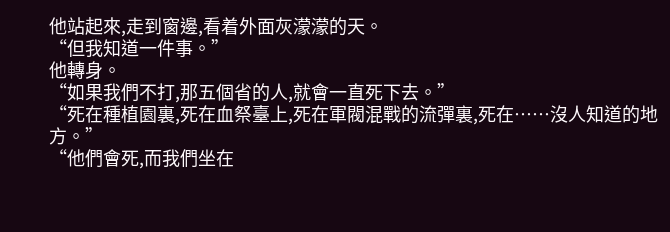他站起來,走到窗邊,看着外面灰濛濛的天。
“但我知道一件事。”
他轉身。
“如果我們不打,那五個省的人,就會一直死下去。”
“死在種植園裏,死在血祭臺上,死在軍閥混戰的流彈裏,死在……沒人知道的地方。”
“他們會死,而我們坐在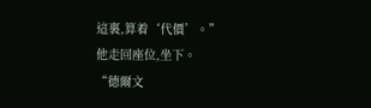這裏,算着‘代價’。”
他走回座位,坐下。
“德爾文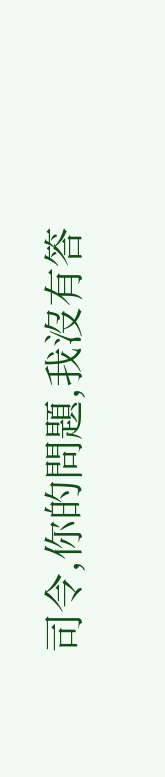司令,你的問題,我沒有答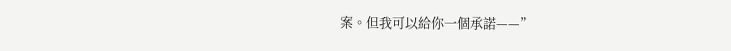案。但我可以給你一個承諾——”